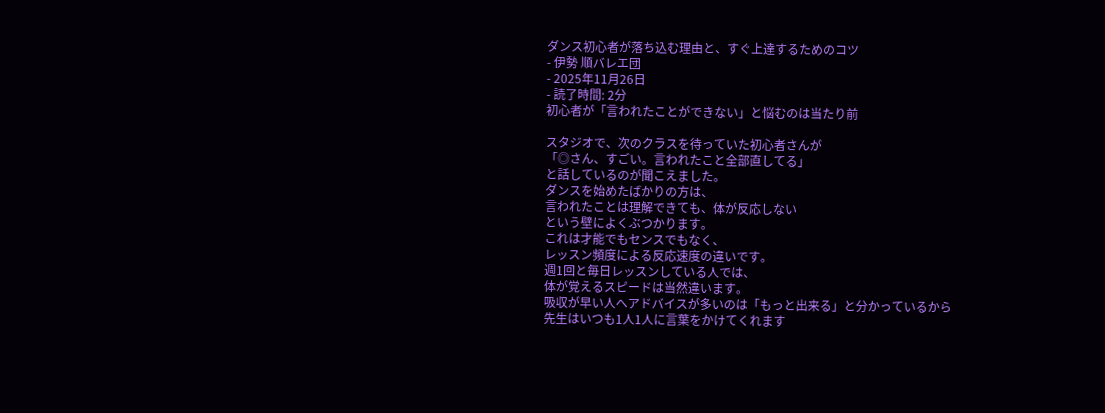ダンス初心者が落ち込む理由と、すぐ上達するためのコツ
- 伊勢 順バレエ団
- 2025年11月26日
- 読了時間: 2分
初心者が「言われたことができない」と悩むのは当たり前

スタジオで、次のクラスを待っていた初心者さんが
「◎さん、すごい。言われたこと全部直してる」
と話しているのが聞こえました。
ダンスを始めたばかりの方は、
言われたことは理解できても、体が反応しない
という壁によくぶつかります。
これは才能でもセンスでもなく、
レッスン頻度による反応速度の違いです。
週1回と毎日レッスンしている人では、
体が覚えるスピードは当然違います。
吸収が早い人へアドバイスが多いのは「もっと出来る」と分かっているから
先生はいつも1人1人に言葉をかけてくれます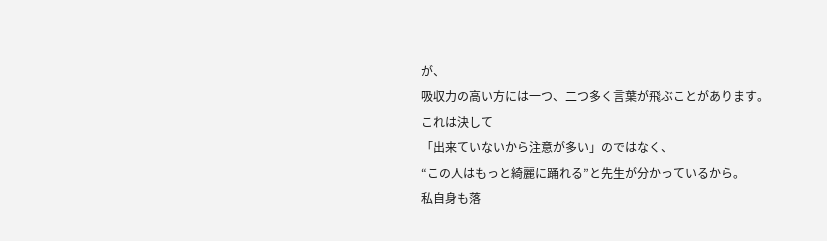が、
吸収力の高い方には一つ、二つ多く言葉が飛ぶことがあります。
これは決して
「出来ていないから注意が多い」のではなく、
“この人はもっと綺麗に踊れる”と先生が分かっているから。
私自身も落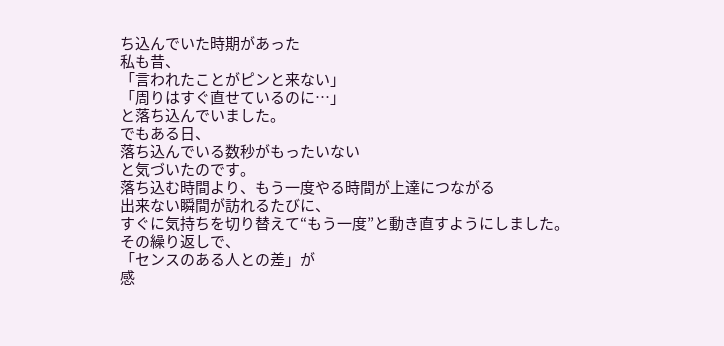ち込んでいた時期があった
私も昔、
「言われたことがピンと来ない」
「周りはすぐ直せているのに…」
と落ち込んでいました。
でもある日、
落ち込んでいる数秒がもったいない
と気づいたのです。
落ち込む時間より、もう一度やる時間が上達につながる
出来ない瞬間が訪れるたびに、
すぐに気持ちを切り替えて“もう一度”と動き直すようにしました。
その繰り返しで、
「センスのある人との差」が
感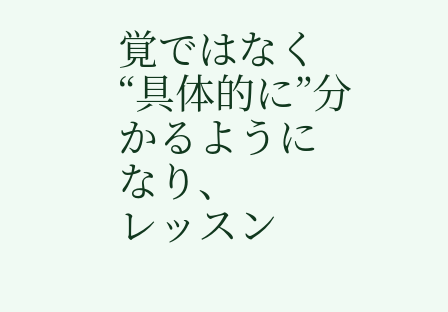覚ではなく“具体的に”分かるようになり、
レッスン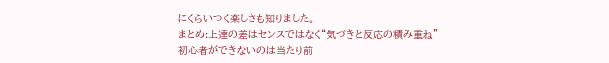にくらいつく楽しさも知りました。
まとめ:上達の差はセンスではなく“気づきと反応の積み重ね”
初心者ができないのは当たり前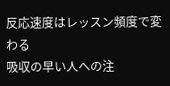反応速度はレッスン頻度で変わる
吸収の早い人への注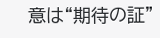意は“期待の証”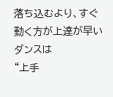落ち込むより、すぐ動く方が上達が早い
ダンスは
“上手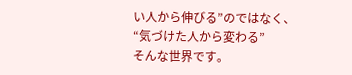い人から伸びる”のではなく、
“気づけた人から変わる”
そんな世界です。